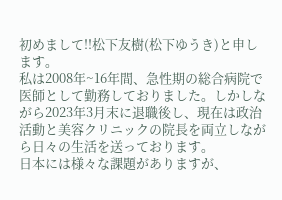初めまして!!松下友樹(松下ゆうき)と申します。
私は2008年~16年間、急性期の総合病院で医師として勤務しておりました。しかしながら2023年3月末に退職後し、現在は政治活動と美容クリニックの院長を両立しながら日々の生活を送っております。
日本には様々な課題がありますが、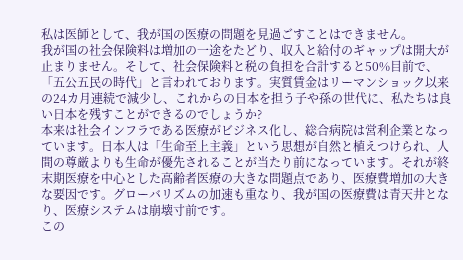私は医師として、我が国の医療の問題を見過ごすことはできません。
我が国の社会保険料は増加の一途をたどり、収入と給付のギャップは開大が止まりません。そして、社会保険料と税の負担を合計すると50%目前で、「五公五民の時代」と言われております。実質賃金はリーマンショック以来の24カ月連続で減少し、これからの日本を担う子や孫の世代に、私たちは良い日本を残すことができるのでしょうか?
本来は社会インフラである医療がビジネス化し、総合病院は営利企業となっています。日本人は「生命至上主義」という思想が自然と植えつけられ、人間の尊厳よりも生命が優先されることが当たり前になっています。それが終末期医療を中心とした高齢者医療の大きな問題点であり、医療費増加の大きな要因です。グローバリズムの加速も重なり、我が国の医療費は青天井となり、医療システムは崩壊寸前です。
この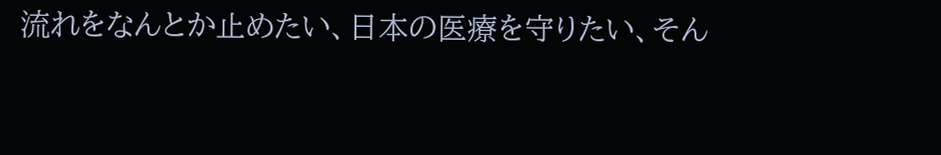流れをなんとか止めたい、日本の医療を守りたい、そん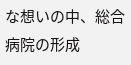な想いの中、総合病院の形成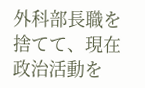外科部長職を捨てて、現在政治活動を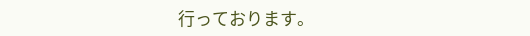行っております。